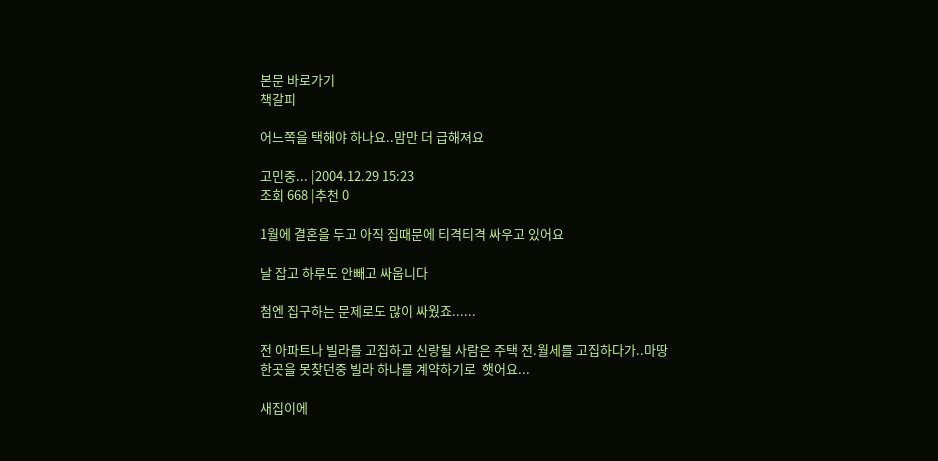본문 바로가기
책갈피

어느쪽을 택해야 하나요..맘만 더 급해져요

고민중... |2004.12.29 15:23
조회 668 |추천 0

1월에 결혼을 두고 아직 집때문에 티격티격 싸우고 있어요

날 잡고 하루도 안빼고 싸웁니다

첨엔 집구하는 문제로도 많이 싸웠죠......

전 아파트나 빌라를 고집하고 신랑될 사람은 주택 전.월세를 고집하다가..마땅한곳을 못찾던중 빌라 하나를 계약하기로  햇어요...

새집이에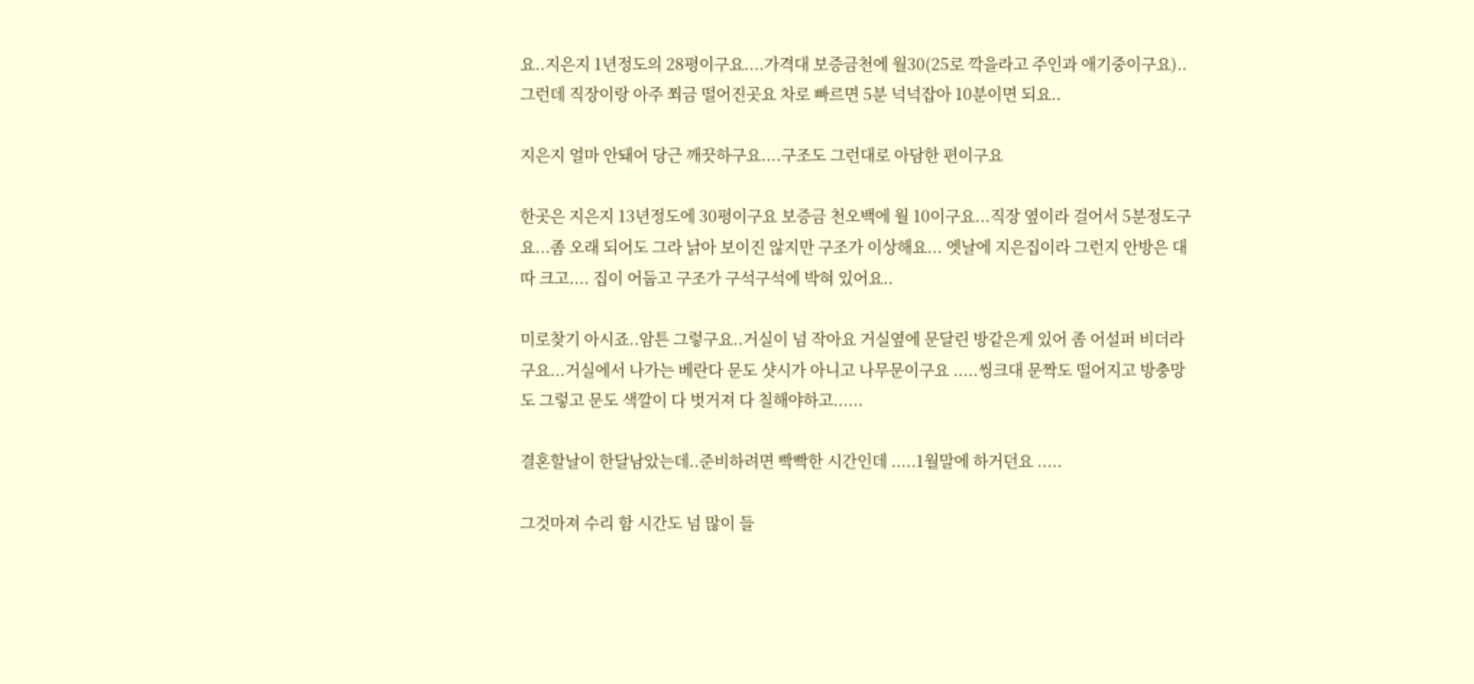요..지은지 1년정도의 28평이구요....가격대 보증금천에 월30(25로 깍을라고 주인과 애기중이구요)..그런데 직장이랑 아주 쬐금 떨어진곳요 차로 빠르면 5분 넉넉잡아 10분이면 되요..

지은지 얼마 안돼어 당근 깨끗하구요....구조도 그런대로 아담한 편이구요

한곳은 지은지 13년정도에 30평이구요 보증금 천오백에 월 10이구요...직장 옆이라 걸어서 5분정도구요...좀 오래 되어도 그라 낡아 보이진 않지만 구조가 이상해요... 엣날에 지은집이라 그런지 안방은 대따 크고.... 집이 어둡고 구조가 구석구석에 박혀 있어요..

미로찾기 아시죠..암튼 그렇구요..거실이 넘 작아요 거실옆에 문달린 방같은게 있어 좀 어설퍼 비더라구요...거실에서 나가는 베란다 문도 샷시가 아니고 나무문이구요 .....씽크대 문짝도 떨어지고 방충망도 그렇고 문도 색깔이 다 벗거져 다 칠해야하고......

결혼할날이 한달남았는데..준비하려면 빡빡한 시간인데 .....1월말에 하거던요 .....

그것마져 수리 함 시간도 넘 많이 들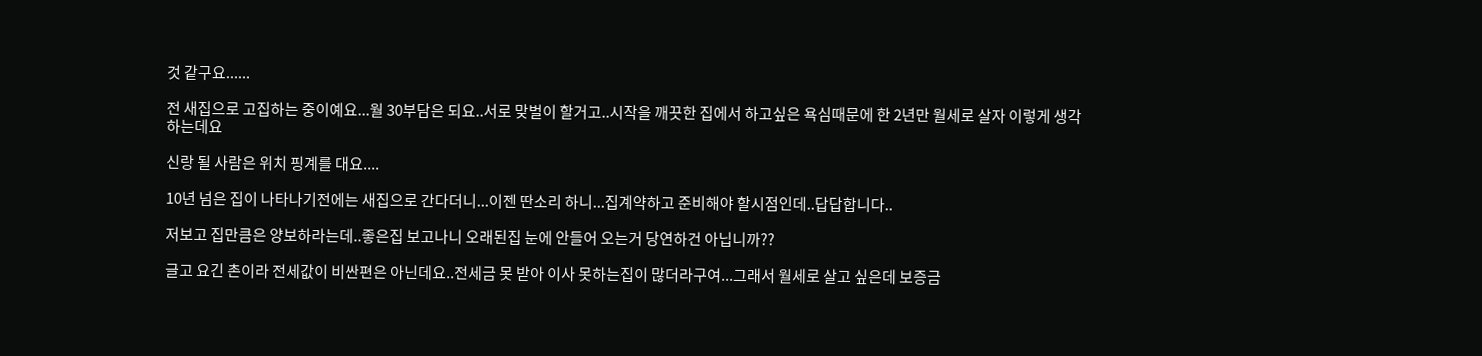것 같구요......

전 새집으로 고집하는 중이예요...월 30부담은 되요..서로 맞벌이 할거고..시작을 깨끗한 집에서 하고싶은 욕심때문에 한 2년만 월세로 살자 이렇게 생각하는데요

신랑 될 사람은 위치 핑계를 대요....

10년 넘은 집이 나타나기전에는 새집으로 간다더니...이젠 딴소리 하니...집계약하고 준비해야 할시점인데..답답합니다..

저보고 집만큼은 양보하라는데..좋은집 보고나니 오래된집 눈에 안들어 오는거 당연하건 아닙니까??

글고 요긴 촌이라 전세값이 비싼편은 아닌데요..전세금 못 받아 이사 못하는집이 많더라구여...그래서 월세로 살고 싶은데 보증금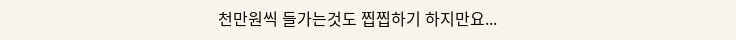천만원씩 들가는것도 찝찝하기 하지만요...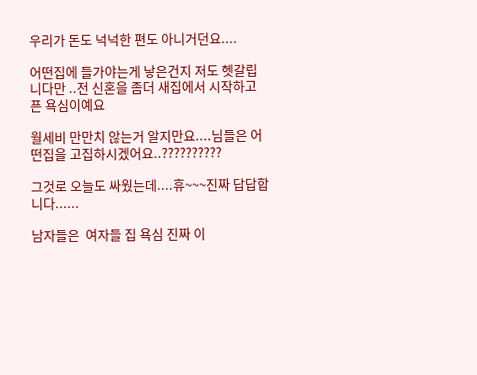우리가 돈도 넉넉한 편도 아니거던요....

어떤집에 들가야는게 낳은건지 저도 헷갈립니다만 ..전 신혼을 좀더 새집에서 시작하고 픈 욕심이예요

월세비 만만치 않는거 알지만요....님들은 어떤집을 고집하시겠어요..??????????

그것로 오늘도 싸웠는데....휴~~~진짜 답답합니다......

남자들은  여자들 집 욕심 진짜 이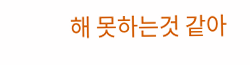해 못하는것 같아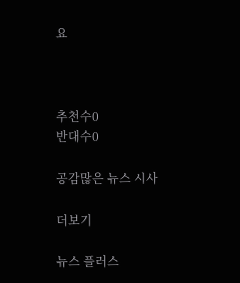요



추천수0
반대수0

공감많은 뉴스 시사

더보기

뉴스 플러스